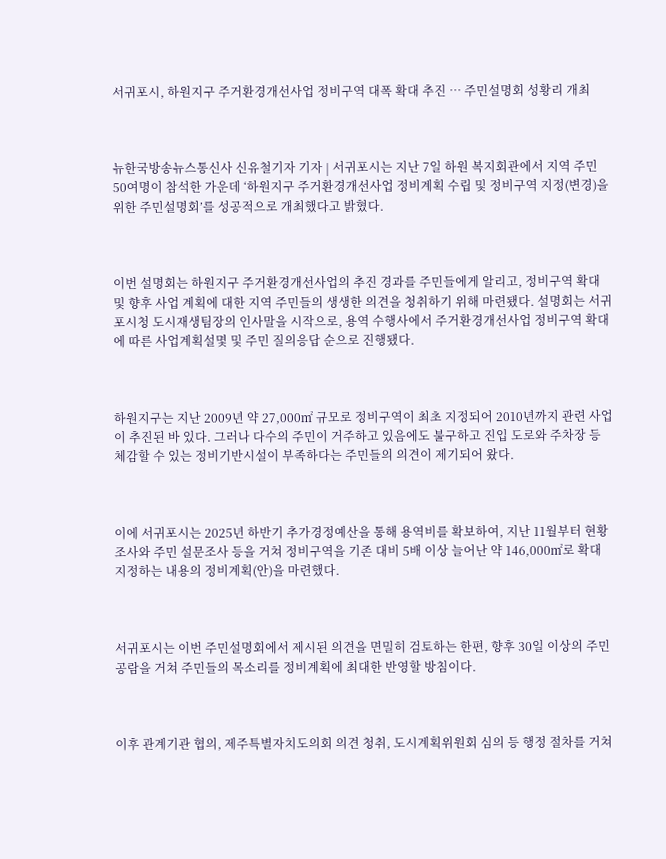서귀포시, 하원지구 주거환경개선사업 정비구역 대폭 확대 추진 … 주민설명회 성황리 개최



뉴한국방송뉴스통신사 신유철기자 기자 | 서귀포시는 지난 7일 하원 복지회관에서 지역 주민 50여명이 참석한 가운데 ‘하원지구 주거환경개선사업 정비계획 수립 및 정비구역 지정(변경)을 위한 주민설명회’를 성공적으로 개최했다고 밝혔다.



이번 설명회는 하원지구 주거환경개선사업의 추진 경과를 주민들에게 알리고, 정비구역 확대 및 향후 사업 계획에 대한 지역 주민들의 생생한 의견을 청취하기 위해 마련됐다. 설명회는 서귀포시청 도시재생팀장의 인사말을 시작으로, 용역 수행사에서 주거환경개선사업 정비구역 확대에 따른 사업계획설몇 및 주민 질의응답 순으로 진행됐다.



하원지구는 지난 2009년 약 27,000㎡ 규모로 정비구역이 최초 지정되어 2010년까지 관련 사업이 추진된 바 있다. 그러나 다수의 주민이 거주하고 있음에도 불구하고 진입 도로와 주차장 등 체감할 수 있는 정비기반시설이 부족하다는 주민들의 의견이 제기되어 왔다.



이에 서귀포시는 2025년 하반기 추가경정예산을 통해 용역비를 확보하여, 지난 11월부터 현황 조사와 주민 설문조사 등을 거쳐 정비구역을 기존 대비 5배 이상 늘어난 약 146,000㎡로 확대 지정하는 내용의 정비계획(안)을 마련했다.



서귀포시는 이번 주민설명회에서 제시된 의견을 면밀히 검토하는 한편, 향후 30일 이상의 주민 공람을 거쳐 주민들의 목소리를 정비계획에 최대한 반영할 방침이다.



이후 관계기관 협의, 제주특별자치도의회 의견 청취, 도시계획위원회 심의 등 행정 절차를 거쳐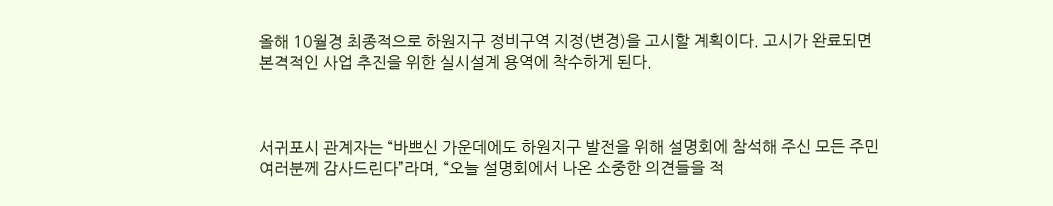올해 10월경 최종적으로 하원지구 정비구역 지정(변경)을 고시할 계획이다. 고시가 완료되면 본격적인 사업 추진을 위한 실시설계 용역에 착수하게 된다.



서귀포시 관계자는 “바쁘신 가운데에도 하원지구 발전을 위해 설명회에 참석해 주신 모든 주민 여러분께 감사드린다”라며, “오늘 설명회에서 나온 소중한 의견들을 적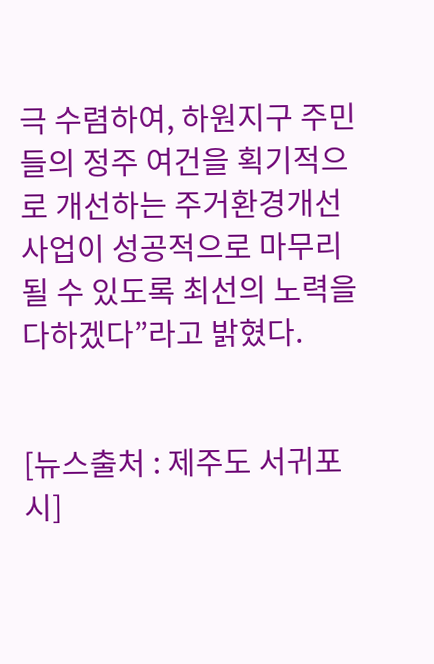극 수렴하여, 하원지구 주민들의 정주 여건을 획기적으로 개선하는 주거환경개선사업이 성공적으로 마무리될 수 있도록 최선의 노력을 다하겠다”라고 밝혔다.


[뉴스출처 : 제주도 서귀포시]